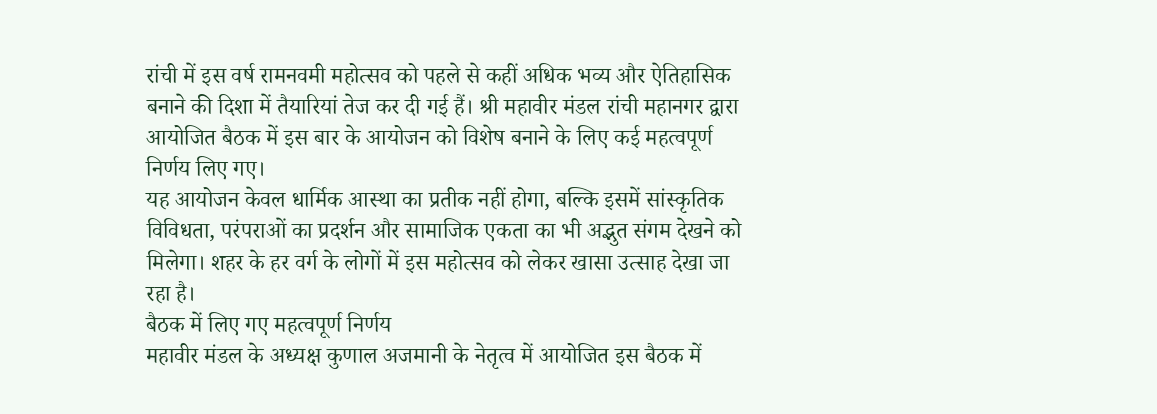रांची में इस वर्ष रामनवमी महोत्सव को पहले से कहीं अधिक भव्य और ऐतिहासिक बनाने की दिशा में तैयारियां तेज कर दी गई हैं। श्री महावीर मंडल रांची महानगर द्वारा आयोजित बैठक में इस बार के आयोजन को विशेष बनाने के लिए कई महत्वपूर्ण निर्णय लिए गए।
यह आयोजन केवल धार्मिक आस्था का प्रतीक नहीं होगा, बल्कि इसमें सांस्कृतिक विविधता, परंपराओं का प्रदर्शन और सामाजिक एकता का भी अद्भुत संगम देखने को मिलेगा। शहर के हर वर्ग के लोगों में इस महोत्सव को लेकर खासा उत्साह देखा जा रहा है।
बैठक में लिए गए महत्वपूर्ण निर्णय
महावीर मंडल के अध्यक्ष कुणाल अजमानी के नेतृत्व में आयोजित इस बैठक में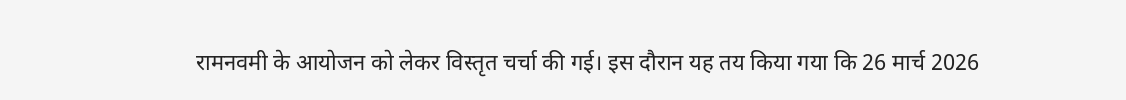रामनवमी के आयोजन को लेकर विस्तृत चर्चा की गई। इस दौरान यह तय किया गया कि 26 मार्च 2026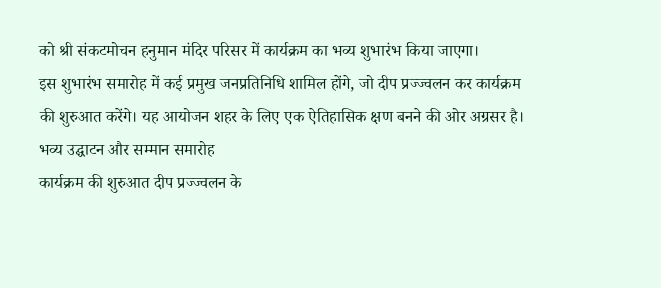को श्री संकटमोचन हनुमान मंदिर परिसर में कार्यक्रम का भव्य शुभारंभ किया जाएगा।
इस शुभारंभ समारोह में कई प्रमुख जनप्रतिनिधि शामिल होंगे, जो दीप प्रज्ज्वलन कर कार्यक्रम की शुरुआत करेंगे। यह आयोजन शहर के लिए एक ऐतिहासिक क्षण बनने की ओर अग्रसर है।
भव्य उद्घाटन और सम्मान समारोह
कार्यक्रम की शुरुआत दीप प्रज्ज्वलन के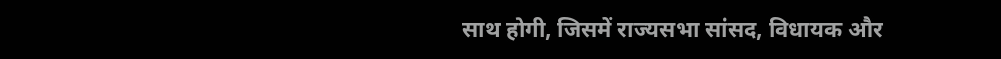साथ होगी, जिसमें राज्यसभा सांसद, विधायक और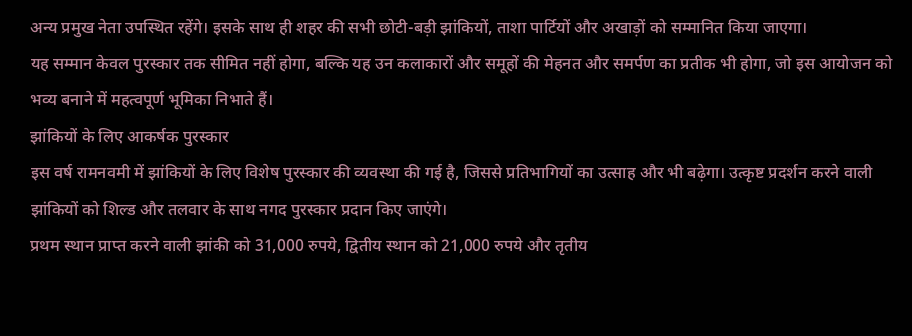अन्य प्रमुख नेता उपस्थित रहेंगे। इसके साथ ही शहर की सभी छोटी-बड़ी झांकियों, ताशा पार्टियों और अखाड़ों को सम्मानित किया जाएगा।
यह सम्मान केवल पुरस्कार तक सीमित नहीं होगा, बल्कि यह उन कलाकारों और समूहों की मेहनत और समर्पण का प्रतीक भी होगा, जो इस आयोजन को भव्य बनाने में महत्वपूर्ण भूमिका निभाते हैं।
झांकियों के लिए आकर्षक पुरस्कार
इस वर्ष रामनवमी में झांकियों के लिए विशेष पुरस्कार की व्यवस्था की गई है, जिससे प्रतिभागियों का उत्साह और भी बढ़ेगा। उत्कृष्ट प्रदर्शन करने वाली झांकियों को शिल्ड और तलवार के साथ नगद पुरस्कार प्रदान किए जाएंगे।
प्रथम स्थान प्राप्त करने वाली झांकी को 31,000 रुपये, द्वितीय स्थान को 21,000 रुपये और तृतीय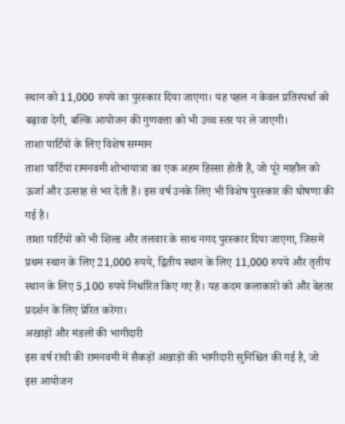स्थान को 11,000 रुपये का पुरस्कार दिया जाएगा। यह पहल न केवल प्रतिस्पर्धा को बढ़ावा देगी, बल्कि आयोजन की गुणवत्ता को भी उच्च स्तर पर ले जाएगी।
ताशा पार्टियों के लिए विशेष सम्मान
ताशा पार्टियां रामनवमी शोभायात्रा का एक अहम हिस्सा होती हैं, जो पूरे माहौल को ऊर्जा और उत्साह से भर देती हैं। इस वर्ष उनके लिए भी विशेष पुरस्कार की घोषणा की गई है।
ताशा पार्टियों को भी शिल्ड और तलवार के साथ नगद पुरस्कार दिया जाएगा, जिसमें प्रथम स्थान के लिए 21,000 रुपये, द्वितीय स्थान के लिए 11,000 रुपये और तृतीय स्थान के लिए 5,100 रुपये निर्धारित किए गए हैं। यह कदम कलाकारों को और बेहतर प्रदर्शन के लिए प्रेरित करेगा।
अखाड़ों और मंडलों की भागीदारी
इस वर्ष रांची की रामनवमी में सैकड़ों अखाड़ों की भागीदारी सुनिश्चित की गई है, जो इस आयोजन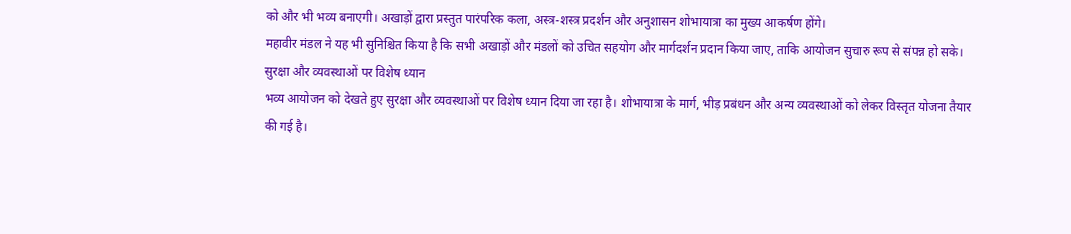को और भी भव्य बनाएगी। अखाड़ों द्वारा प्रस्तुत पारंपरिक कला, अस्त्र-शस्त्र प्रदर्शन और अनुशासन शोभायात्रा का मुख्य आकर्षण होंगे।
महावीर मंडल ने यह भी सुनिश्चित किया है कि सभी अखाड़ों और मंडलों को उचित सहयोग और मार्गदर्शन प्रदान किया जाए, ताकि आयोजन सुचारु रूप से संपन्न हो सके।
सुरक्षा और व्यवस्थाओं पर विशेष ध्यान
भव्य आयोजन को देखते हुए सुरक्षा और व्यवस्थाओं पर विशेष ध्यान दिया जा रहा है। शोभायात्रा के मार्ग, भीड़ प्रबंधन और अन्य व्यवस्थाओं को लेकर विस्तृत योजना तैयार की गई है।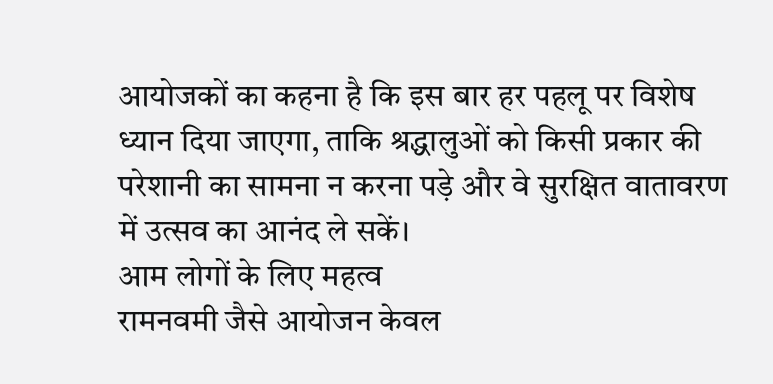आयोजकों का कहना है कि इस बार हर पहलू पर विशेष ध्यान दिया जाएगा, ताकि श्रद्धालुओं को किसी प्रकार की परेशानी का सामना न करना पड़े और वे सुरक्षित वातावरण में उत्सव का आनंद ले सकें।
आम लोगों के लिए महत्व
रामनवमी जैसे आयोजन केवल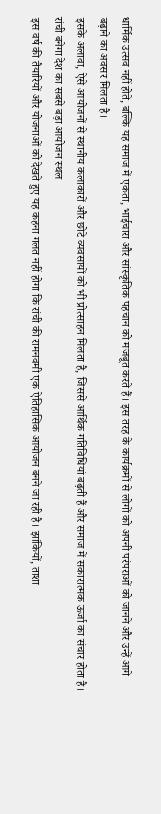धार्मिक उत्सव नहीं होते, बल्कि यह समाज में एकता, भाईचारा और सांस्कृतिक पहचान को मजबूत करते हैं। इस तरह के कार्यक्रमों से लोगों को अपनी परंपराओं को जानने और उन्हें आगे बढ़ाने का अवसर मिलता है।
इसके अलावा, ऐसे आयोजनों से स्थानीय कलाकारों और छोटे व्यवसायों को भी प्रोत्साहन मिलता है, जिससे आर्थिक गतिविधियां बढ़ती हैं और समाज में सकारात्मक ऊर्जा का संचार होता है।
रांची बनेगा देश का सबसे बड़ा आयोजन स्थल
इस वर्ष की तैयारियों और योजनाओं को देखते हुए यह कहना गलत नहीं होगा कि रांची की रामनवमी एक ऐतिहासिक आयोजन बनने जा रही है। झांकियों, ताशा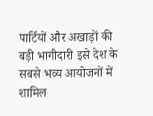पार्टियों और अखाड़ों की बड़ी भागीदारी इसे देश के सबसे भव्य आयोजनों में शामिल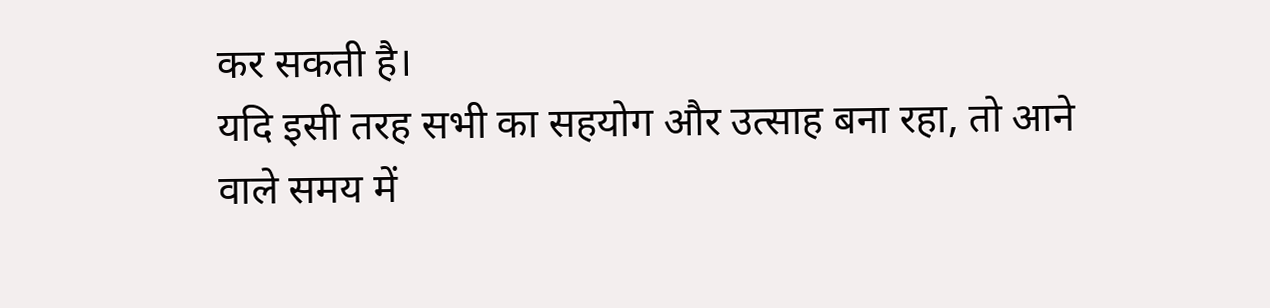कर सकती है।
यदि इसी तरह सभी का सहयोग और उत्साह बना रहा, तो आने वाले समय में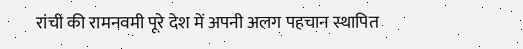रांची की रामनवमी पूरे देश में अपनी अलग पहचान स्थापित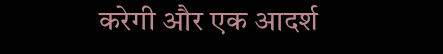करेगी और एक आदर्श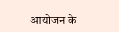आयोजन के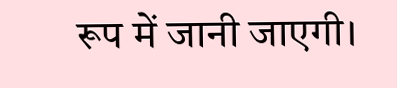रूप में जानी जाएगी।